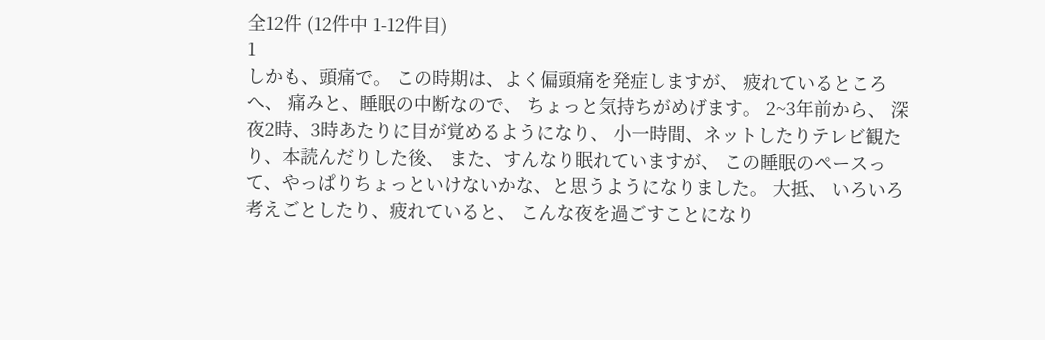全12件 (12件中 1-12件目)
1
しかも、頭痛で。 この時期は、よく偏頭痛を発症しますが、 疲れているところへ、 痛みと、睡眠の中断なので、 ちょっと気持ちがめげます。 2~3年前から、 深夜2時、3時あたりに目が覚めるようになり、 小一時間、ネットしたりテレビ観たり、本読んだりした後、 また、すんなり眠れていますが、 この睡眠のペースって、やっぱりちょっといけないかな、と思うようになりました。 大抵、 いろいろ考えごとしたり、疲れていると、 こんな夜を過ごすことになり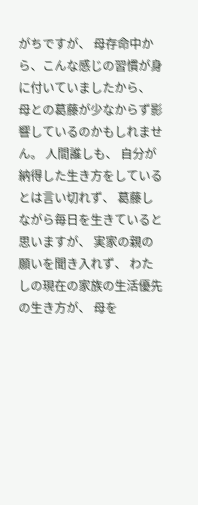がちですが、 母存命中から、こんな感じの習慣が身に付いていましたから、 母との葛藤が少なからず影響しているのかもしれません。 人間誰しも、 自分が納得した生き方をしているとは言い切れず、 葛藤しながら毎日を生きていると思いますが、 実家の親の願いを聞き入れず、 わたしの現在の家族の生活優先の生き方が、 母を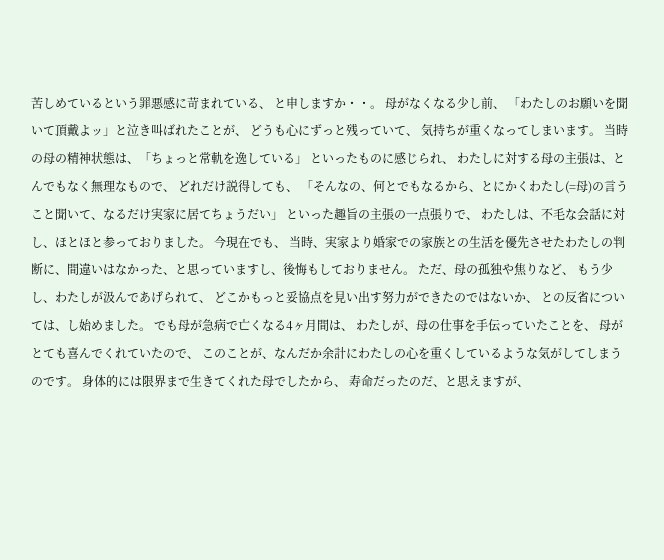苦しめているという罪悪感に苛まれている、 と申しますか・・。 母がなくなる少し前、 「わたしのお願いを聞いて頂戴よッ」と泣き叫ばれたことが、 どうも心にずっと残っていて、 気持ちが重くなってしまいます。 当時の母の精神状態は、「ちょっと常軌を逸している」 といったものに感じられ、 わたしに対する母の主張は、とんでもなく無理なもので、 どれだけ説得しても、 「そんなの、何とでもなるから、とにかくわたし(=母)の言うこと聞いて、なるだけ実家に居てちょうだい」 といった趣旨の主張の一点張りで、 わたしは、不毛な会話に対し、ほとほと参っておりました。 今現在でも、 当時、実家より婚家での家族との生活を優先させたわたしの判断に、間違いはなかった、と思っていますし、後悔もしておりません。 ただ、母の孤独や焦りなど、 もう少し、わたしが汲んであげられて、 どこかもっと妥協点を見い出す努力ができたのではないか、 との反省については、し始めました。 でも母が急病で亡くなる4ヶ月間は、 わたしが、母の仕事を手伝っていたことを、 母がとても喜んでくれていたので、 このことが、なんだか余計にわたしの心を重くしているような気がしてしまうのです。 身体的には限界まで生きてくれた母でしたから、 寿命だったのだ、と思えますが、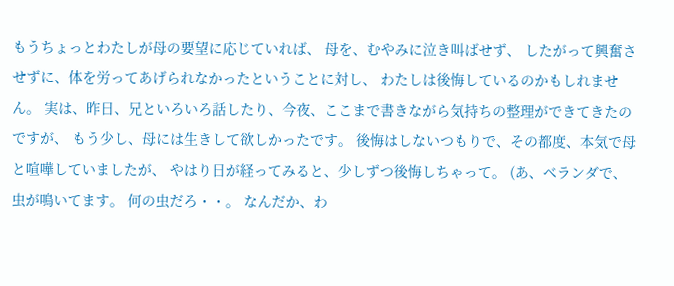もうちょっとわたしが母の要望に応じていれば、 母を、むやみに泣き叫ばせず、 したがって興奮させずに、体を労ってあげられなかったということに対し、 わたしは後悔しているのかもしれません。 実は、昨日、兄といろいろ話したり、今夜、ここまで書きながら気持ちの整理ができてきたのですが、 もう少し、母には生きして欲しかったです。 後悔はしないつもりで、その都度、本気で母と喧嘩していましたが、 やはり日が経ってみると、少しずつ後悔しちゃって。 (あ、ベランダで、虫が鳴いてます。 何の虫だろ・・。 なんだか、わ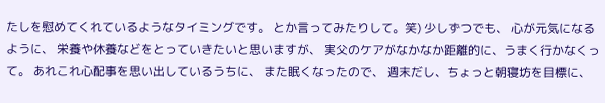たしを慰めてくれているようなタイミングです。 とか言ってみたりして。笑) 少しずつでも、 心が元気になるように、 栄養や休養などをとっていきたいと思いますが、 実父のケアがなかなか距離的に、うまく行かなくって。 あれこれ心配事を思い出しているうちに、 また眠くなったので、 週末だし、ちょっと朝寝坊を目標に、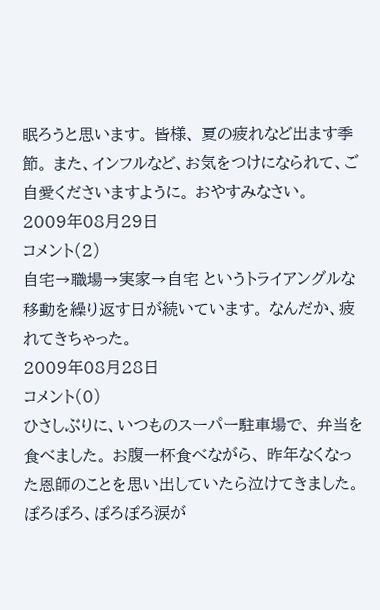眠ろうと思います。 皆様、 夏の疲れなど出ます季節。 また、インフルなど、お気をつけになられて、ご自愛くださいますように。 おやすみなさい。
2009年08月29日
コメント(2)
自宅→職場→実家→自宅 というトライアングルな移動を繰り返す日が続いています。 なんだか、疲れてきちゃった。
2009年08月28日
コメント(0)
ひさしぶりに、いつものスーパー駐車場で、 弁当を食べました。 お腹一杯食べながら、 昨年なくなった恩師のことを思い出していたら泣けてきました。 ぽろぽろ、ぽろぽろ涙が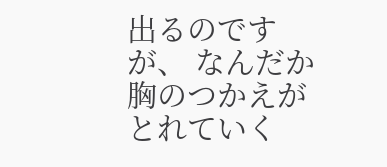出るのですが、 なんだか胸のつかえがとれていく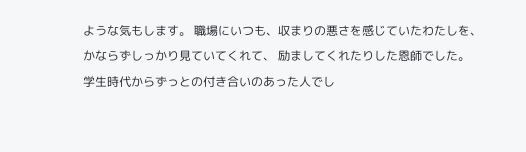ような気もします。 職場にいつも、収まりの悪さを感じていたわたしを、 かならずしっかり見ていてくれて、 励ましてくれたりした恩師でした。 学生時代からずっとの付き合いのあった人でし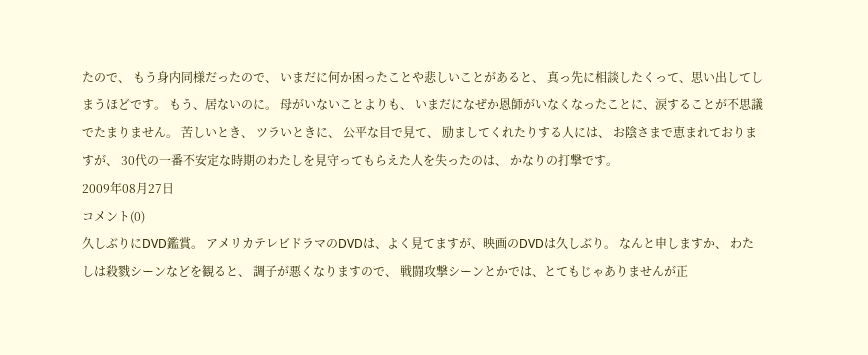たので、 もう身内同様だったので、 いまだに何か困ったことや悲しいことがあると、 真っ先に相談したくって、思い出してしまうほどです。 もう、居ないのに。 母がいないことよりも、 いまだになぜか恩師がいなくなったことに、涙することが不思議でたまりません。 苦しいとき、 ツラいときに、 公平な目で見て、 励ましてくれたりする人には、 お陰さまで恵まれておりますが、 30代の一番不安定な時期のわたしを見守ってもらえた人を失ったのは、 かなりの打撃です。
2009年08月27日
コメント(0)
久しぶりにDVD鑑賞。 アメリカテレビドラマのDVDは、よく見てますが、映画のDVDは久しぶり。 なんと申しますか、 わたしは殺戮シーンなどを観ると、 調子が悪くなりますので、 戦闘攻撃シーンとかでは、とてもじゃありませんが正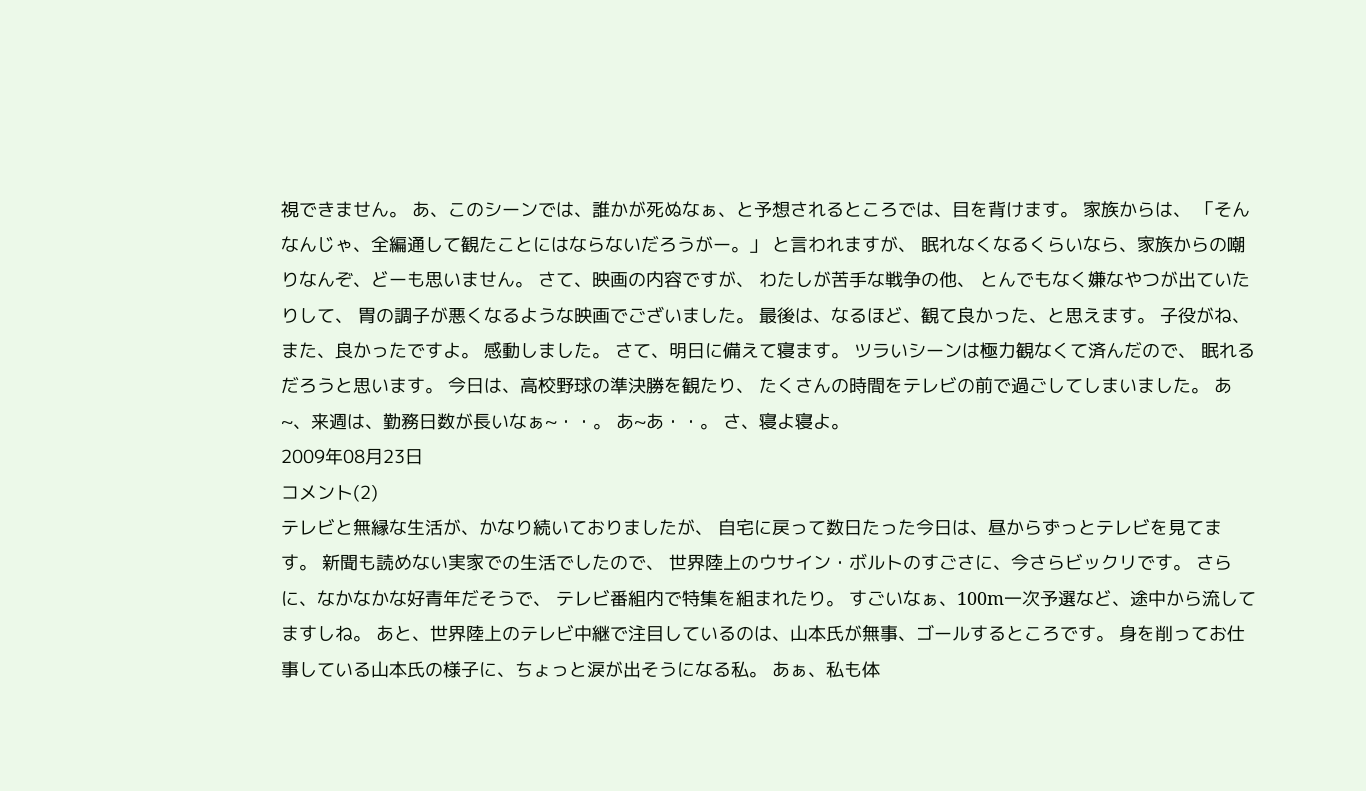視できません。 あ、このシーンでは、誰かが死ぬなぁ、と予想されるところでは、目を背けます。 家族からは、 「そんなんじゃ、全編通して観たことにはならないだろうがー。」 と言われますが、 眠れなくなるくらいなら、家族からの嘲りなんぞ、どーも思いません。 さて、映画の内容ですが、 わたしが苦手な戦争の他、 とんでもなく嫌なやつが出ていたりして、 胃の調子が悪くなるような映画でございました。 最後は、なるほど、観て良かった、と思えます。 子役がね、また、良かったですよ。 感動しました。 さて、明日に備えて寝ます。 ツラいシーンは極力観なくて済んだので、 眠れるだろうと思います。 今日は、高校野球の準決勝を観たり、 たくさんの時間をテレビの前で過ごしてしまいました。 あ~、来週は、勤務日数が長いなぁ~・・。 あ~あ・・。 さ、寝よ寝よ。
2009年08月23日
コメント(2)
テレビと無縁な生活が、かなり続いておりましたが、 自宅に戻って数日たった今日は、昼からずっとテレビを見てます。 新聞も読めない実家での生活でしたので、 世界陸上のウサイン・ボルトのすごさに、今さらビックリです。 さらに、なかなかな好青年だそうで、 テレビ番組内で特集を組まれたり。 すごいなぁ、100m一次予選など、途中から流してますしね。 あと、世界陸上のテレビ中継で注目しているのは、山本氏が無事、ゴールするところです。 身を削ってお仕事している山本氏の様子に、ちょっと涙が出そうになる私。 あぁ、私も体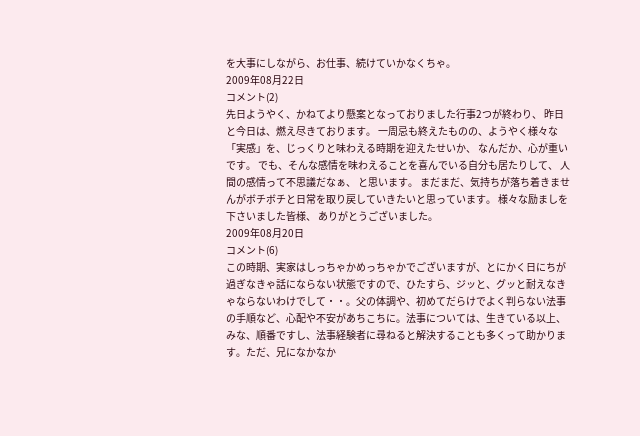を大事にしながら、お仕事、続けていかなくちゃ。
2009年08月22日
コメント(2)
先日ようやく、かねてより懸案となっておりました行事2つが終わり、 昨日と今日は、燃え尽きております。 一周忌も終えたものの、ようやく様々な「実感」を、じっくりと味わえる時期を迎えたせいか、 なんだか、心が重いです。 でも、そんな感情を味わえることを喜んでいる自分も居たりして、 人間の感情って不思議だなぁ、 と思います。 まだまだ、気持ちが落ち着きませんがボチボチと日常を取り戻していきたいと思っています。 様々な励ましを下さいました皆様、 ありがとうございました。
2009年08月20日
コメント(6)
この時期、実家はしっちゃかめっちゃかでございますが、とにかく日にちが過ぎなきゃ話にならない状態ですので、ひたすら、ジッと、グッと耐えなきゃならないわけでして・・。父の体調や、初めてだらけでよく判らない法事の手順など、心配や不安があちこちに。法事については、生きている以上、みな、順番ですし、法事経験者に尋ねると解決することも多くって助かります。ただ、兄になかなか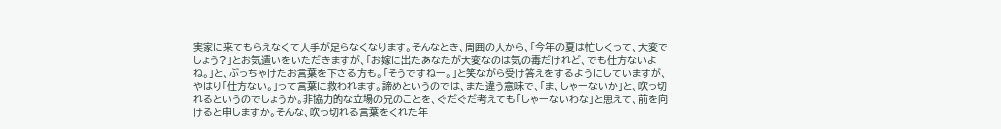実家に来てもらえなくて人手が足らなくなります。そんなとき、周囲の人から、「今年の夏は忙しくって、大変でしょう?」とお気遣いをいただきますが、「お嫁に出たあなたが大変なのは気の毒だけれど、でも仕方ないよね。」と、ぶっちゃけたお言葉を下さる方も。「そうですねー。」と笑ながら受け答えをするようにしていますが、やはり「仕方ない。」って言葉に救われます。諦めというのでは、また違う意味で、「ま、しゃーないか」と、吹っ切れるというのでしょうか。非協力的な立場の兄のことを、ぐだぐだ考えても「しゃーないわな」と思えて、前を向けると申しますか。そんな、吹っ切れる言葉をくれた年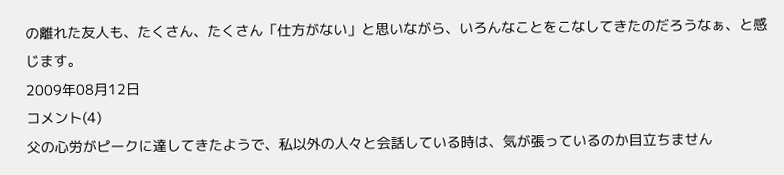の離れた友人も、たくさん、たくさん「仕方がない」と思いながら、いろんなことをこなしてきたのだろうなぁ、と感じます。
2009年08月12日
コメント(4)
父の心労がピークに達してきたようで、私以外の人々と会話している時は、気が張っているのか目立ちません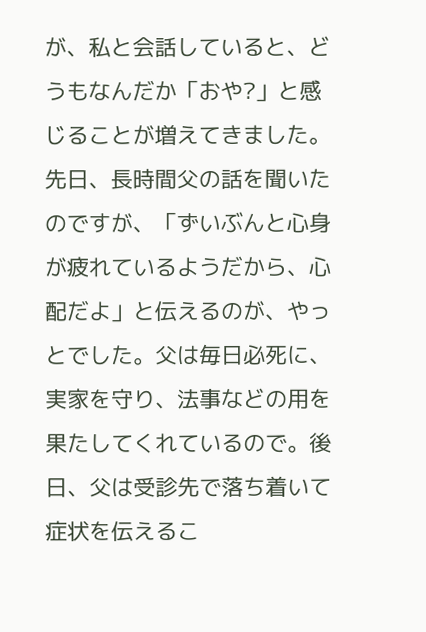が、私と会話していると、どうもなんだか「おや?」と感じることが増えてきました。先日、長時間父の話を聞いたのですが、「ずいぶんと心身が疲れているようだから、心配だよ」と伝えるのが、やっとでした。父は毎日必死に、実家を守り、法事などの用を果たしてくれているので。後日、父は受診先で落ち着いて症状を伝えるこ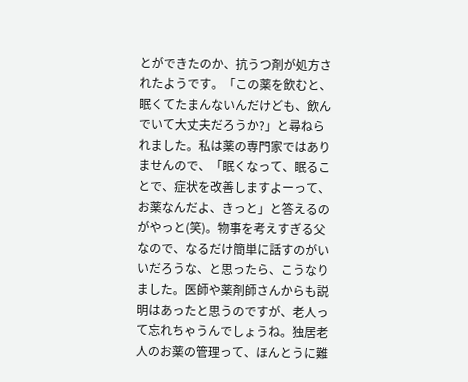とができたのか、抗うつ剤が処方されたようです。「この薬を飲むと、眠くてたまんないんだけども、飲んでいて大丈夫だろうか?」と尋ねられました。私は薬の専門家ではありませんので、「眠くなって、眠ることで、症状を改善しますよーって、お薬なんだよ、きっと」と答えるのがやっと(笑)。物事を考えすぎる父なので、なるだけ簡単に話すのがいいだろうな、と思ったら、こうなりました。医師や薬剤師さんからも説明はあったと思うのですが、老人って忘れちゃうんでしょうね。独居老人のお薬の管理って、ほんとうに難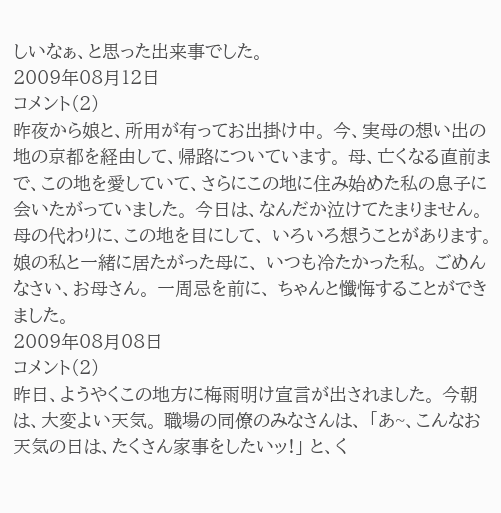しいなぁ、と思った出来事でした。
2009年08月12日
コメント(2)
昨夜から娘と、所用が有ってお出掛け中。 今、実母の想い出の地の京都を経由して、帰路についています。 母、亡くなる直前まで、この地を愛していて、さらにこの地に住み始めた私の息子に会いたがっていました。 今日は、なんだか泣けてたまりません。 母の代わりに、この地を目にして、 いろいろ想うことがあります。 娘の私と一緒に居たがった母に、 いつも冷たかった私。 ごめんなさい、お母さん。 一周忌を前に、 ちゃんと懺悔することができました。
2009年08月08日
コメント(2)
昨日、ようやくこの地方に梅雨明け宣言が出されました。 今朝は、大変よい天気。 職場の同僚のみなさんは、 「あ~、こんなお天気の日は、たくさん家事をしたいッ!」 と、く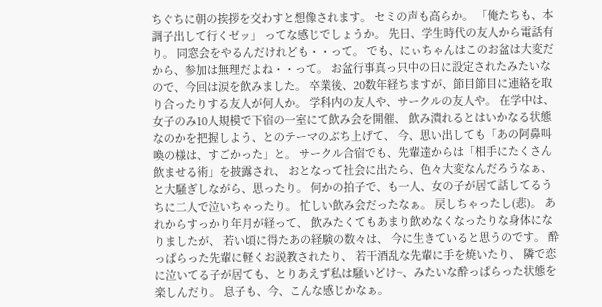ちぐちに朝の挨拶を交わすと想像されます。 セミの声も高らか。 「俺たちも、本調子出して行くゼッ」 ってな感じでしょうか。 先日、学生時代の友人から電話有り。 同窓会をやるんだけれども・・って。 でも、にぃちゃんはこのお盆は大変だから、参加は無理だよね・・って。 お盆行事真っ只中の日に設定されたみたいなので、今回は涙を飲みました。 卒業後、20数年経ちますが、節目節目に連絡を取り合ったりする友人が何人か。 学科内の友人や、サークルの友人や。 在学中は、女子のみ10人規模で下宿の一室にて飲み会を開催、 飲み潰れるとはいかなる状態なのかを把握しよう、とのテーマのぶち上げて、 今、思い出しても「あの阿鼻叫喚の様は、すごかった」と。 サークル合宿でも、先輩達からは「相手にたくさん飲ませる術」を披露され、 おとなって社会に出たら、色々大変なんだろうなぁ、 と大騒ぎしながら、思ったり。 何かの拍子で、も一人、女の子が居て話してるうちに二人で泣いちゃったり。 忙しい飲み会だったなぁ。 戻しちゃったし(悲)。 あれからすっかり年月が経って、 飲みたくてもあまり飲めなくなったりな身体になりましたが、 若い頃に得たあの経験の数々は、 今に生きていると思うのです。 酔っぱらった先輩に軽くお説教されたり、 若干酒乱な先輩に手を焼いたり、 隣で恋に泣いてる子が居ても、とりあえず私は騒いどけ~、みたいな酔っぱらった状態を楽しんだり。 息子も、今、こんな感じかなぁ。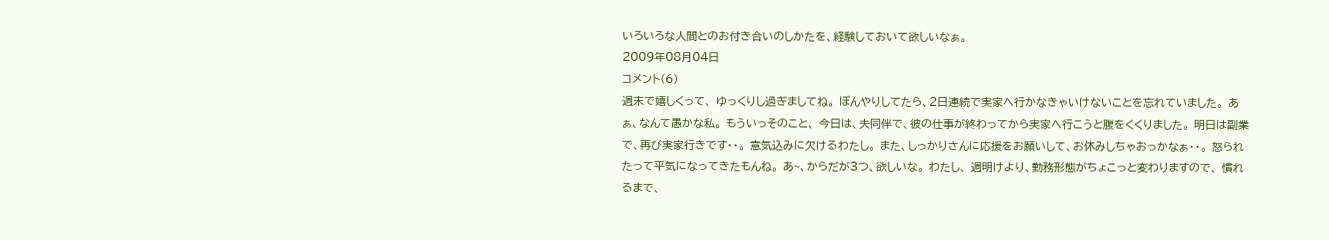いろいろな人間とのお付き合いのしかたを、経験しておいて欲しいなぁ。
2009年08月04日
コメント(6)
週末で嬉しくって、 ゆっくりし過ぎましてね。 ぼんやりしてたら、2日連続で実家へ行かなきゃいけないことを忘れていました。 あぁ、なんて愚かな私。 もういっそのこと、 今日は、夫同伴で、彼の仕事が終わってから実家へ行こうと腹をくくりました。 明日は副業で、再び実家行きです・・。 意気込みに欠けるわたし。 また、しっかりさんに応援をお願いして、お休みしちゃおっかなぁ・・。 怒られたって平気になってきたもんね。 あ~、からだが3つ、欲しいな。 わたし、 週明けより、勤務形態がちょこっと変わりますので、 慣れるまで、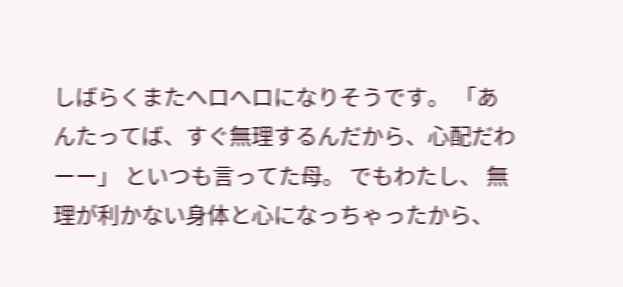しばらくまたヘロヘロになりそうです。 「あんたってば、すぐ無理するんだから、心配だわーー」 といつも言ってた母。 でもわたし、 無理が利かない身体と心になっちゃったから、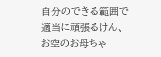自分のできる範囲で適当に頑張るけん、 お空のお母ちゃ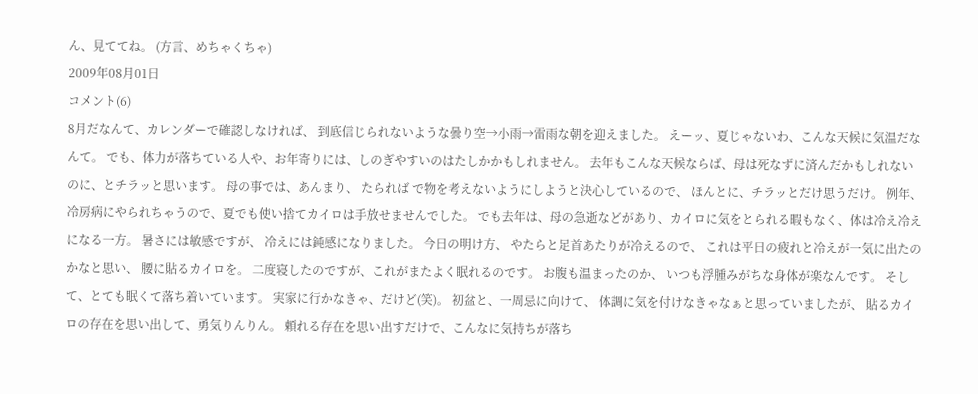ん、見ててね。 (方言、めちゃくちゃ)
2009年08月01日
コメント(6)
8月だなんて、カレンダーで確認しなければ、 到底信じられないような曇り空→小雨→雷雨な朝を迎えました。 えーッ、夏じゃないわ、こんな天候に気温だなんて。 でも、体力が落ちている人や、お年寄りには、しのぎやすいのはたしかかもしれません。 去年もこんな天候ならば、母は死なずに済んだかもしれないのに、とチラッと思います。 母の事では、あんまり、 たられば で物を考えないようにしようと決心しているので、 ほんとに、チラッとだけ思うだけ。 例年、冷房病にやられちゃうので、夏でも使い捨てカイロは手放せませんでした。 でも去年は、母の急逝などがあり、カイロに気をとられる暇もなく、体は冷え冷えになる一方。 暑さには敏感ですが、 冷えには鈍感になりました。 今日の明け方、 やたらと足首あたりが冷えるので、 これは平日の疲れと冷えが一気に出たのかなと思い、 腰に貼るカイロを。 二度寝したのですが、これがまたよく眠れるのです。 お腹も温まったのか、 いつも浮腫みがちな身体が楽なんです。 そして、とても眠くて落ち着いています。 実家に行かなきゃ、だけど(笑)。 初盆と、一周忌に向けて、 体調に気を付けなきゃなぁと思っていましたが、 貼るカイロの存在を思い出して、勇気りんりん。 頼れる存在を思い出すだけで、こんなに気持ちが落ち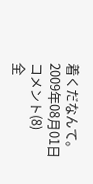着くだなんて。
2009年08月01日
コメント(8)
全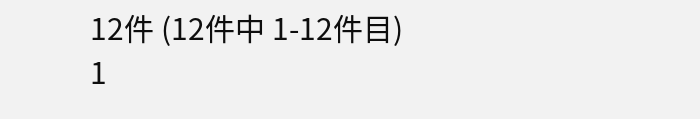12件 (12件中 1-12件目)
1